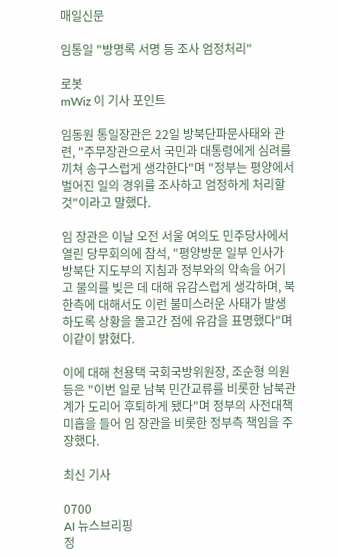매일신문

임통일 "방명록 서명 등 조사 엄정처리"

로봇
mWiz 이 기사 포인트

임동원 통일장관은 22일 방북단파문사태와 관련, "주무장관으로서 국민과 대통령에게 심려를 끼쳐 송구스럽게 생각한다"며 "정부는 평양에서 벌어진 일의 경위를 조사하고 엄정하게 처리할 것"이라고 말했다.

임 장관은 이날 오전 서울 여의도 민주당사에서 열린 당무회의에 참석, "평양방문 일부 인사가 방북단 지도부의 지침과 정부와의 약속을 어기고 물의를 빚은 데 대해 유감스럽게 생각하며, 북한측에 대해서도 이런 불미스러운 사태가 발생하도록 상황을 몰고간 점에 유감을 표명했다"며 이같이 밝혔다.

이에 대해 천용택 국회국방위원장, 조순형 의원 등은 "이번 일로 남북 민간교류를 비롯한 남북관계가 도리어 후퇴하게 됐다"며 정부의 사전대책미흡을 들어 임 장관을 비롯한 정부측 책임을 주장했다.

최신 기사

0700
AI 뉴스브리핑
정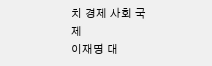치 경제 사회 국제
이재명 대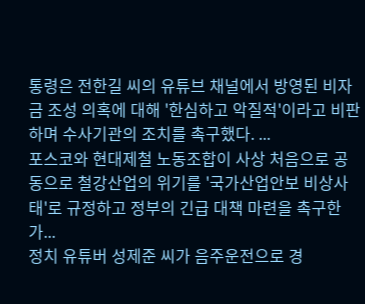통령은 전한길 씨의 유튜브 채널에서 방영된 비자금 조성 의혹에 대해 '한심하고 악질적'이라고 비판하며 수사기관의 조치를 촉구했다. ...
포스코와 현대제철 노동조합이 사상 처음으로 공동으로 철강산업의 위기를 '국가산업안보 비상사태'로 규정하고 정부의 긴급 대책 마련을 촉구한 가...
정치 유튜버 성제준 씨가 음주운전으로 경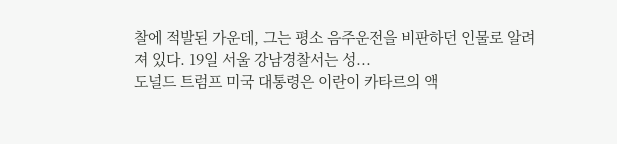찰에 적발된 가운데, 그는 평소 음주운전을 비판하던 인물로 알려져 있다. 19일 서울 강남경찰서는 성...
도널드 트럼프 미국 대통령은 이란이 카타르의 액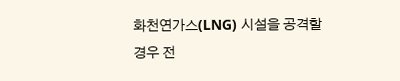화천연가스(LNG) 시설을 공격할 경우 전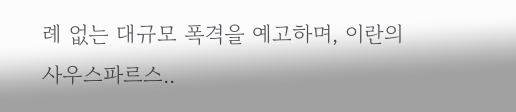례 없는 대규모 폭격을 예고하며, 이란의 사우스파르스..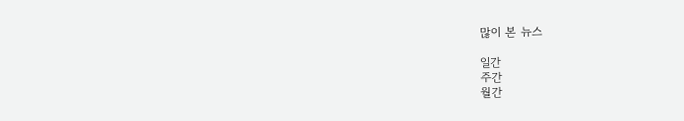많이 본 뉴스

일간
주간
월간